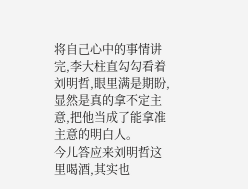将自己心中的事情讲完,李大柱直勾勾看着刘明哲,眼里满是期盼,显然是真的拿不定主意,把他当成了能拿准主意的明白人。
今儿答应来刘明哲这里喝酒,其实也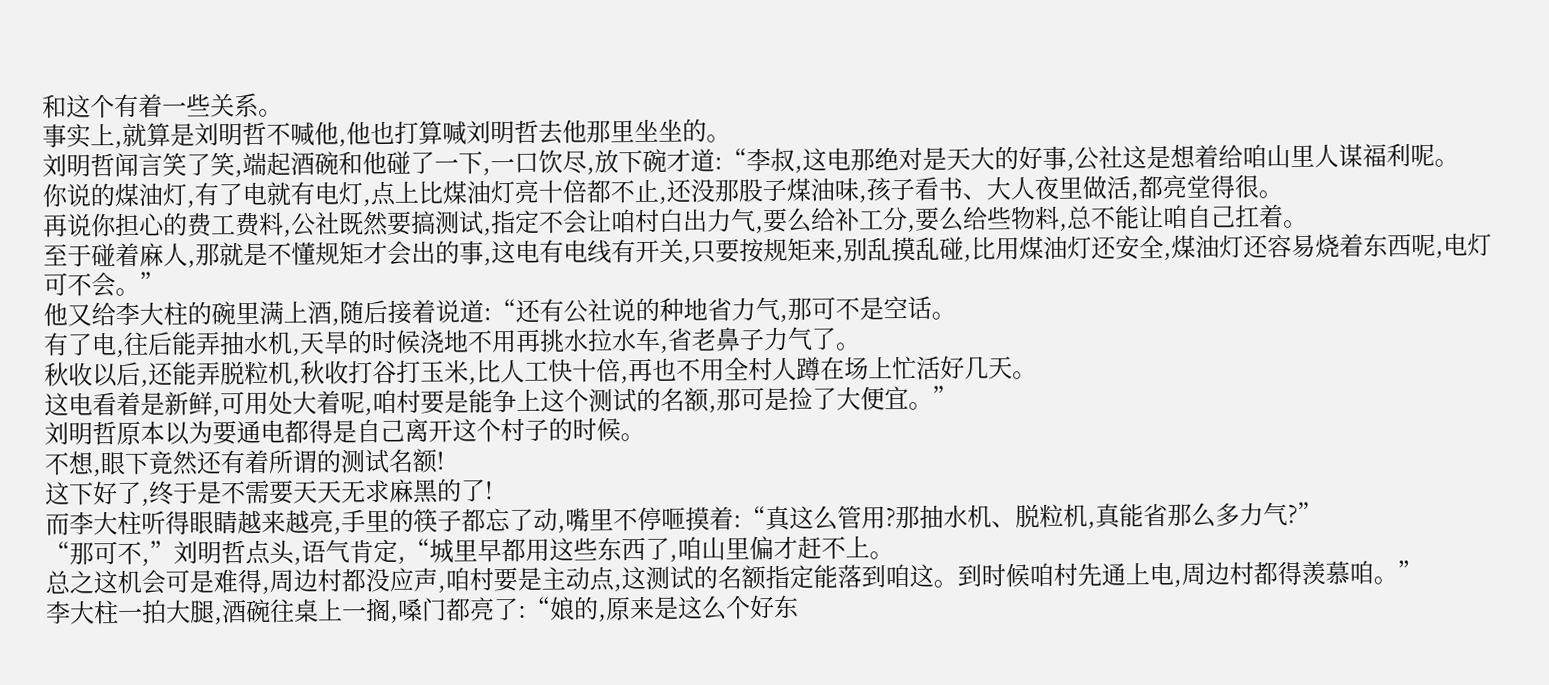和这个有着一些关系。
事实上,就算是刘明哲不喊他,他也打算喊刘明哲去他那里坐坐的。
刘明哲闻言笑了笑,端起酒碗和他碰了一下,一口饮尽,放下碗才道:“李叔,这电那绝对是天大的好事,公社这是想着给咱山里人谋福利呢。
你说的煤油灯,有了电就有电灯,点上比煤油灯亮十倍都不止,还没那股子煤油味,孩子看书、大人夜里做活,都亮堂得很。
再说你担心的费工费料,公社既然要搞测试,指定不会让咱村白出力气,要么给补工分,要么给些物料,总不能让咱自己扛着。
至于碰着麻人,那就是不懂规矩才会出的事,这电有电线有开关,只要按规矩来,别乱摸乱碰,比用煤油灯还安全,煤油灯还容易烧着东西呢,电灯可不会。”
他又给李大柱的碗里满上酒,随后接着说道:“还有公社说的种地省力气,那可不是空话。
有了电,往后能弄抽水机,天旱的时候浇地不用再挑水拉水车,省老鼻子力气了。
秋收以后,还能弄脱粒机,秋收打谷打玉米,比人工快十倍,再也不用全村人蹲在场上忙活好几天。
这电看着是新鲜,可用处大着呢,咱村要是能争上这个测试的名额,那可是捡了大便宜。”
刘明哲原本以为要通电都得是自己离开这个村子的时候。
不想,眼下竟然还有着所谓的测试名额!
这下好了,终于是不需要天天无求麻黑的了!
而李大柱听得眼睛越来越亮,手里的筷子都忘了动,嘴里不停咂摸着:“真这么管用?那抽水机、脱粒机,真能省那么多力气?”
“那可不,”刘明哲点头,语气肯定,“城里早都用这些东西了,咱山里偏才赶不上。
总之这机会可是难得,周边村都没应声,咱村要是主动点,这测试的名额指定能落到咱这。到时候咱村先通上电,周边村都得羡慕咱。”
李大柱一拍大腿,酒碗往桌上一搁,嗓门都亮了:“娘的,原来是这么个好东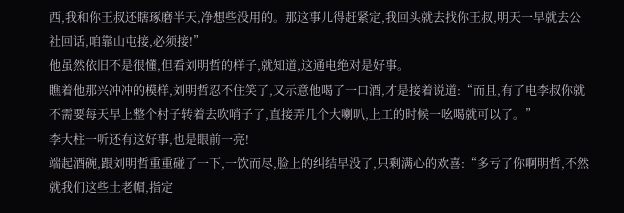西,我和你王叔还瞎琢磨半天,净想些没用的。那这事儿得赶紧定,我回头就去找你王叔,明天一早就去公社回话,咱靠山屯接,必须接!”
他虽然依旧不是很懂,但看刘明哲的样子,就知道,这通电绝对是好事。
瞧着他那兴冲冲的模样,刘明哲忍不住笑了,又示意他喝了一口酒,才是接着说道:“而且,有了电李叔你就不需要每天早上整个村子转着去吹哨子了,直接弄几个大喇叭,上工的时候一吆喝就可以了。”
李大柱一听还有这好事,也是眼前一亮!
端起酒碗,跟刘明哲重重碰了一下,一饮而尽,脸上的纠结早没了,只剩满心的欢喜:“多亏了你啊明哲,不然就我们这些土老帽,指定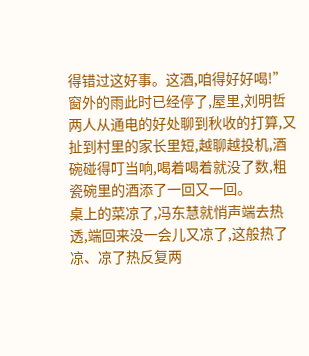得错过这好事。这酒,咱得好好喝!”
窗外的雨此时已经停了,屋里,刘明哲两人从通电的好处聊到秋收的打算,又扯到村里的家长里短,越聊越投机,酒碗碰得叮当响,喝着喝着就没了数,粗瓷碗里的酒添了一回又一回。
桌上的菜凉了,冯东慧就悄声端去热透,端回来没一会儿又凉了,这般热了凉、凉了热反复两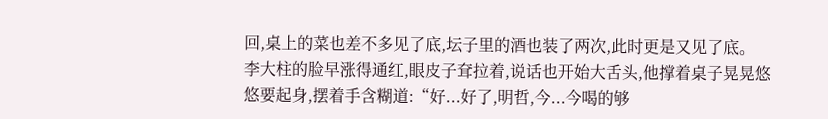回,桌上的菜也差不多见了底,坛子里的酒也装了两次,此时更是又见了底。
李大柱的脸早涨得通红,眼皮子耷拉着,说话也开始大舌头,他撑着桌子晃晃悠悠要起身,摆着手含糊道:“好...好了,明哲,今...今喝的够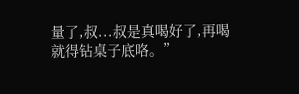量了,叔...叔是真喝好了,再喝就得钻桌子底咯。”